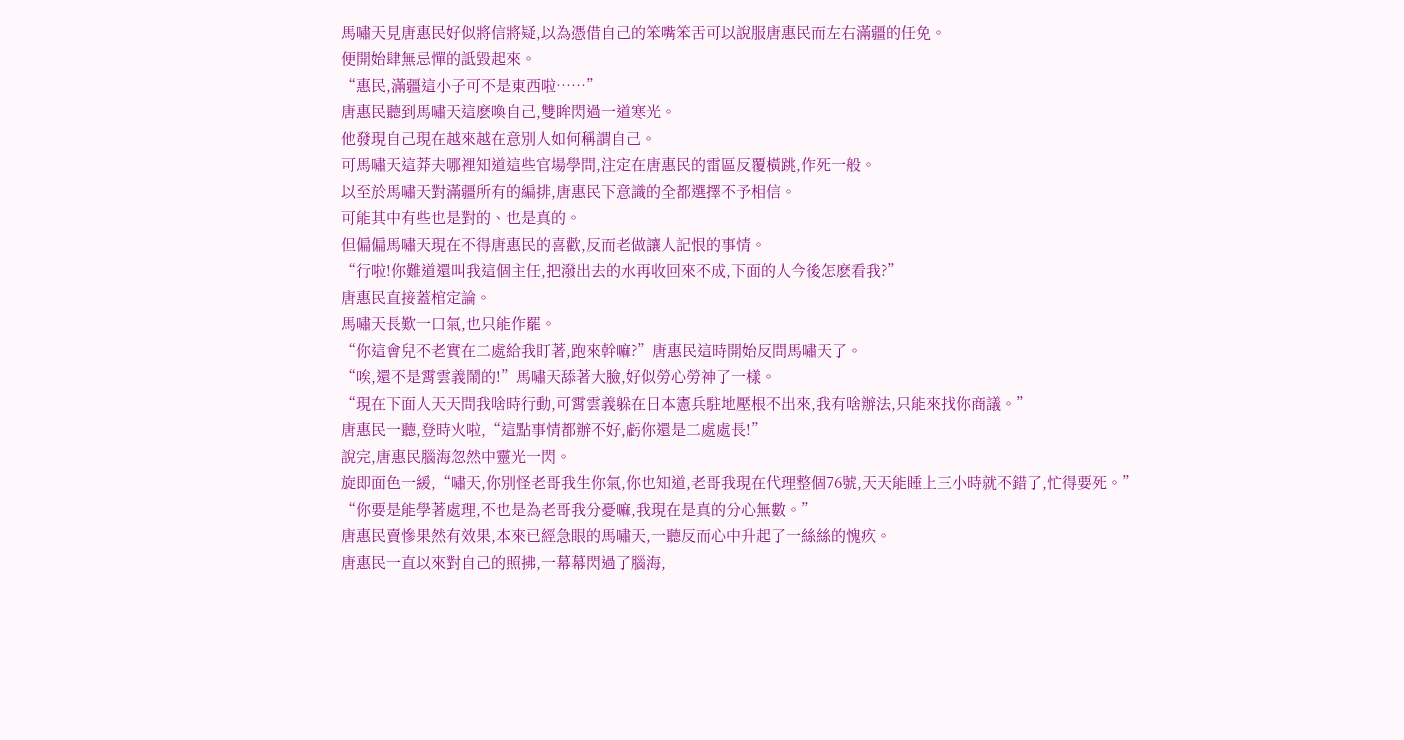馬嘯天見唐惠民好似將信將疑,以為憑借自己的笨嘴笨舌可以說服唐惠民而左右滿疆的任免。
便開始肆無忌憚的詆毀起來。
“惠民,滿疆這小子可不是東西啦……”
唐惠民聽到馬嘯天這麽喚自己,雙眸閃過一道寒光。
他發現自己現在越來越在意別人如何稱謂自己。
可馬嘯天這莽夫哪裡知道這些官場學問,注定在唐惠民的雷區反覆橫跳,作死一般。
以至於馬嘯天對滿疆所有的編排,唐惠民下意識的全都選擇不予相信。
可能其中有些也是對的、也是真的。
但偏偏馬嘯天現在不得唐惠民的喜歡,反而老做讓人記恨的事情。
“行啦!你難道還叫我這個主任,把潑出去的水再收回來不成,下面的人今後怎麽看我?”
唐惠民直接蓋棺定論。
馬嘯天長歎一口氣,也只能作罷。
“你這會兒不老實在二處給我盯著,跑來幹嘛?”唐惠民這時開始反問馬嘯天了。
“唉,還不是霄雲義鬧的!”馬嘯天舔著大臉,好似勞心勞神了一樣。
“現在下面人天天問我啥時行動,可霄雲義躲在日本憲兵駐地壓根不出來,我有啥辦法,只能來找你商議。”
唐惠民一聽,登時火啦,“這點事情都辦不好,虧你還是二處處長!”
說完,唐惠民腦海忽然中靈光一閃。
旋即面色一緩,“嘯天,你別怪老哥我生你氣,你也知道,老哥我現在代理整個76號,天天能睡上三小時就不錯了,忙得要死。”
“你要是能學著處理,不也是為老哥我分憂嘛,我現在是真的分心無數。”
唐惠民賣慘果然有效果,本來已經急眼的馬嘯天,一聽反而心中升起了一絲絲的愧疚。
唐惠民一直以來對自己的照拂,一幕幕閃過了腦海,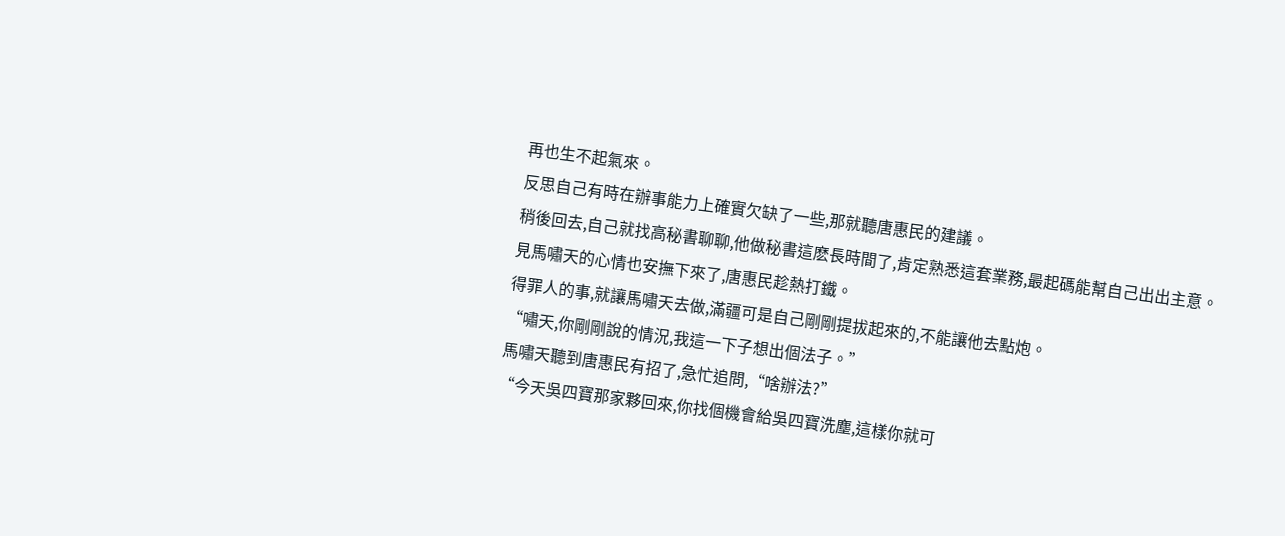再也生不起氣來。
反思自己有時在辦事能力上確實欠缺了一些,那就聽唐惠民的建議。
稍後回去,自己就找高秘書聊聊,他做秘書這麽長時間了,肯定熟悉這套業務,最起碼能幫自己出出主意。
見馬嘯天的心情也安撫下來了,唐惠民趁熱打鐵。
得罪人的事,就讓馬嘯天去做,滿疆可是自己剛剛提拔起來的,不能讓他去點炮。
“嘯天,你剛剛說的情況,我這一下子想出個法子。”
馬嘯天聽到唐惠民有招了,急忙追問,“啥辦法?”
“今天吳四寶那家夥回來,你找個機會給吳四寶洗塵,這樣你就可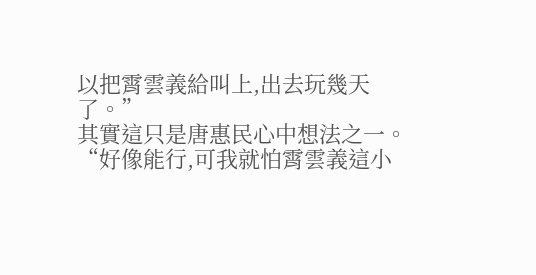以把霄雲義給叫上,出去玩幾天了。”
其實這只是唐惠民心中想法之一。
“好像能行,可我就怕霄雲義這小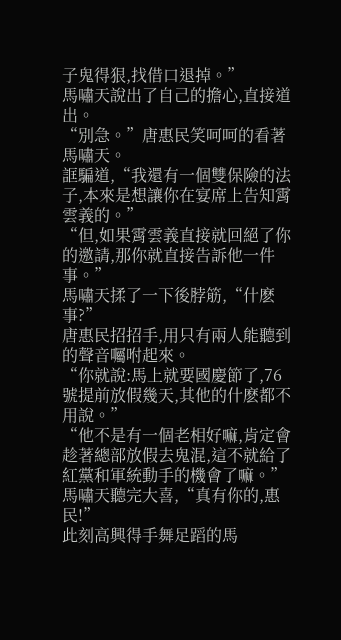子鬼得狠,找借口退掉。”
馬嘯天說出了自己的擔心,直接道出。
“別急。”唐惠民笑呵呵的看著馬嘯天。
誆騙道,“我還有一個雙保險的法子,本來是想讓你在宴席上告知霄雲義的。”
“但,如果霄雲義直接就回絕了你的邀請,那你就直接告訴他一件事。”
馬嘯天揉了一下後脖筋,“什麽事?”
唐惠民招招手,用只有兩人能聽到的聲音囑咐起來。
“你就說:馬上就要國慶節了,76號提前放假幾天,其他的什麽都不用說。”
“他不是有一個老相好嘛,肯定會趁著總部放假去鬼混,這不就給了紅黨和軍統動手的機會了嘛。”
馬嘯天聽完大喜,“真有你的,惠民!”
此刻高興得手舞足蹈的馬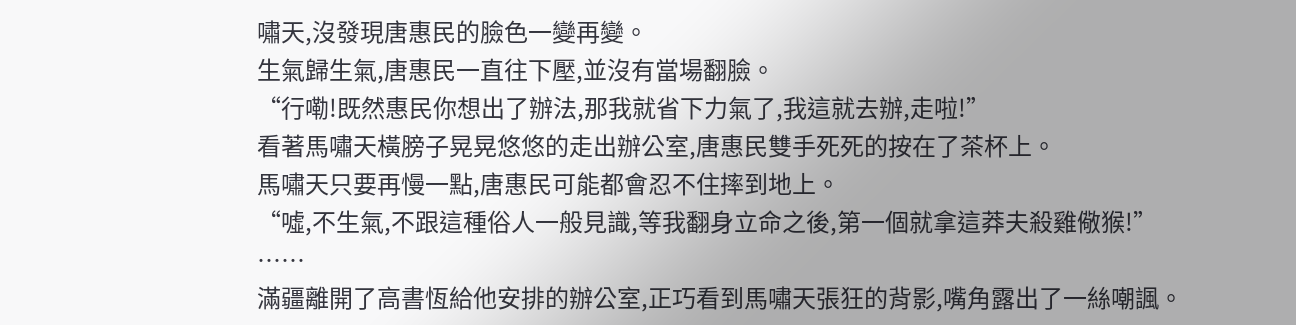嘯天,沒發現唐惠民的臉色一變再變。
生氣歸生氣,唐惠民一直往下壓,並沒有當場翻臉。
“行嘞!既然惠民你想出了辦法,那我就省下力氣了,我這就去辦,走啦!”
看著馬嘯天橫膀子晃晃悠悠的走出辦公室,唐惠民雙手死死的按在了茶杯上。
馬嘯天只要再慢一點,唐惠民可能都會忍不住摔到地上。
“噓,不生氣,不跟這種俗人一般見識,等我翻身立命之後,第一個就拿這莽夫殺雞儆猴!”
……
滿疆離開了高書恆給他安排的辦公室,正巧看到馬嘯天張狂的背影,嘴角露出了一絲嘲諷。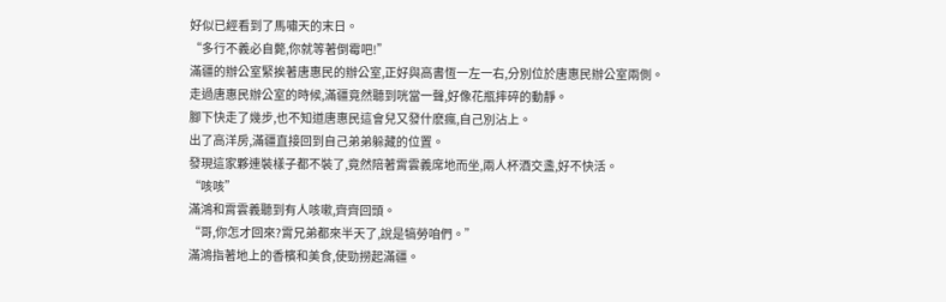好似已經看到了馬嘯天的末日。
“多行不義必自斃,你就等著倒霉吧!”
滿疆的辦公室緊挨著唐惠民的辦公室,正好與高書恆一左一右,分別位於唐惠民辦公室兩側。
走過唐惠民辦公室的時候,滿疆竟然聽到咣當一聲,好像花瓶摔碎的動靜。
腳下快走了幾步,也不知道唐惠民這會兒又發什麽瘋,自己別沾上。
出了高洋房,滿疆直接回到自己弟弟躲藏的位置。
發現這家夥連裝樣子都不裝了,竟然陪著霄雲義席地而坐,兩人杯酒交盞,好不快活。
“咳咳”
滿鴻和霄雲義聽到有人咳嗽,齊齊回頭。
“哥,你怎才回來?霄兄弟都來半天了,說是犒勞咱們。”
滿鴻指著地上的香檳和美食,使勁撈起滿疆。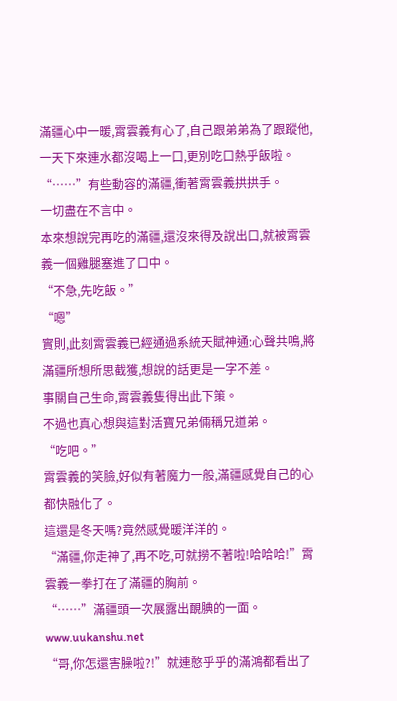滿疆心中一暖,霄雲義有心了,自己跟弟弟為了跟蹤他,一天下來連水都沒喝上一口,更別吃口熱乎飯啦。
“……”有些動容的滿疆,衝著霄雲義拱拱手。
一切盡在不言中。
本來想說完再吃的滿疆,還沒來得及說出口,就被霄雲義一個雞腿塞進了口中。
“不急,先吃飯。”
“嗯”
實則,此刻霄雲義已經通過系統天賦神通:心聲共鳴,將滿疆所想所思截獲,想說的話更是一字不差。
事關自己生命,霄雲義隻得出此下策。
不過也真心想與這對活寶兄弟倆稱兄道弟。
“吃吧。”
霄雲義的笑臉,好似有著魔力一般,滿疆感覺自己的心都快融化了。
這還是冬天嗎?竟然感覺暖洋洋的。
“滿疆,你走神了,再不吃,可就撈不著啦!哈哈哈!”霄雲義一拳打在了滿疆的胸前。
“……”滿疆頭一次展露出靦腆的一面。 www.uukanshu.net
“哥,你怎還害臊啦?!”就連憨乎乎的滿鴻都看出了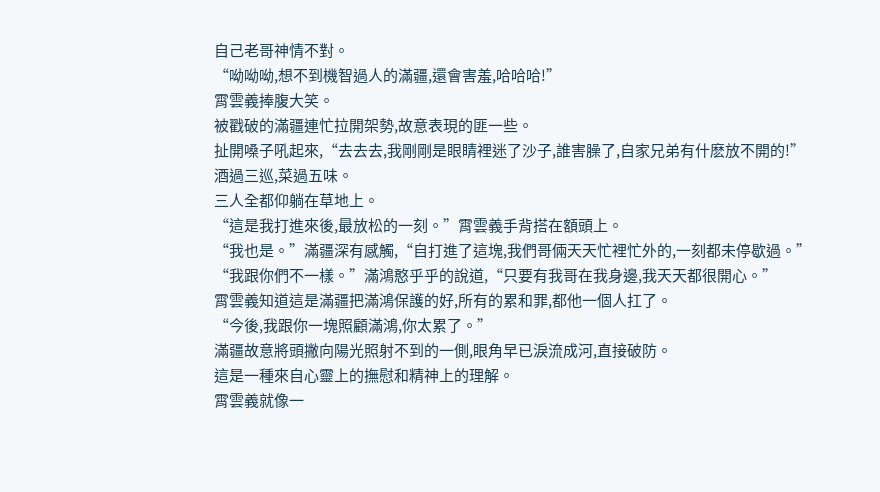自己老哥神情不對。
“呦呦呦,想不到機智過人的滿疆,還會害羞,哈哈哈!”
霄雲義捧腹大笑。
被戳破的滿疆連忙拉開架勢,故意表現的匪一些。
扯開嗓子吼起來,“去去去,我剛剛是眼睛裡迷了沙子,誰害臊了,自家兄弟有什麽放不開的!”
酒過三巡,菜過五味。
三人全都仰躺在草地上。
“這是我打進來後,最放松的一刻。”霄雲義手背搭在額頭上。
“我也是。”滿疆深有感觸,“自打進了這塊,我們哥倆天天忙裡忙外的,一刻都未停歇過。”
“我跟你們不一樣。”滿鴻憨乎乎的說道,“只要有我哥在我身邊,我天天都很開心。”
霄雲義知道這是滿疆把滿鴻保護的好,所有的累和罪,都他一個人扛了。
“今後,我跟你一塊照顧滿鴻,你太累了。”
滿疆故意將頭撇向陽光照射不到的一側,眼角早已淚流成河,直接破防。
這是一種來自心靈上的撫慰和精神上的理解。
霄雲義就像一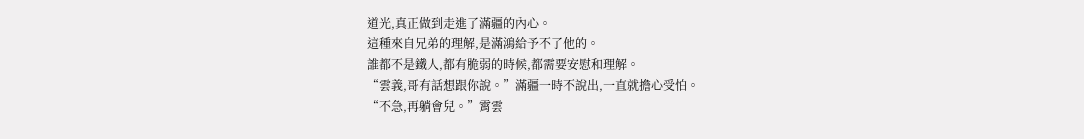道光,真正做到走進了滿疆的內心。
這種來自兄弟的理解,是滿鴻給予不了他的。
誰都不是鐵人,都有脆弱的時候,都需要安慰和理解。
“雲義,哥有話想跟你說。”滿疆一時不說出,一直就擔心受怕。
“不急,再躺會兒。”霄雲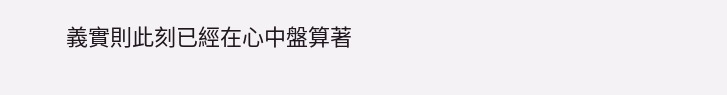義實則此刻已經在心中盤算著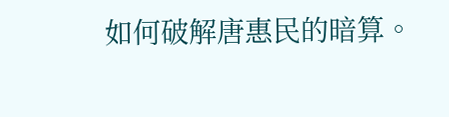如何破解唐惠民的暗算。